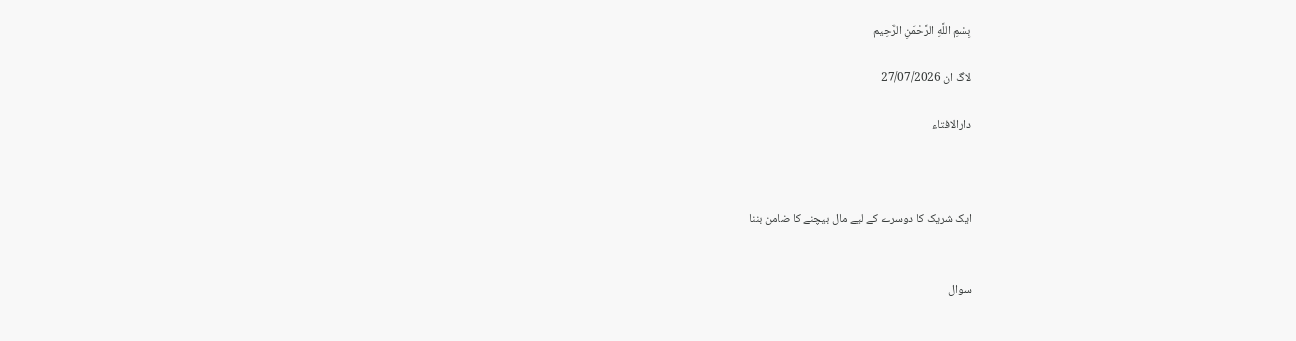بِسْمِ اللَّهِ الرَّحْمَنِ الرَّحِيم

لاگ ان 27/07/2026

دارالافتاء



ایک شریک كا دوسرے کے لیے مال بیچنے کا ضامن بننا


سوال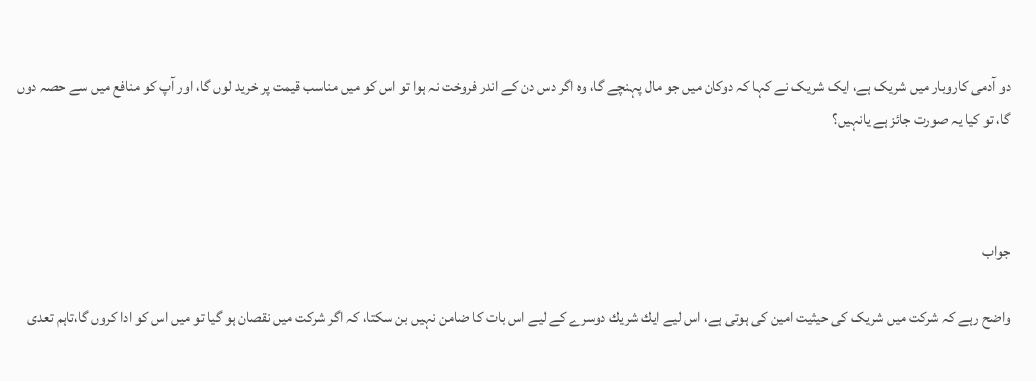دو آدمی کاروبار میں شریک ہے، ایک شریک نے کہا کہ دوکان میں جو مال پہنچے گا، وہ اگر دس دن کے اندر فروخت نہ ہوا تو اس کو میں مناسب قیمت پر خرید لوں گا، اور آپ کو منافع میں سے حصہ دوں گا، تو کیا یہ صورت جائز ہے یانہیں؟



جواب

واضح رہے کہ شرکت میں شریک کی حیثیت امین کی ہوتی ہے، اس ليے ايك شريك دوسرے كے ليے اس بات كا ضامن نہیں بن سکتا، کہ اگر شرکت میں نقصان ہو گیا تو میں اس کو ادا کروں گا،تاہم تعدی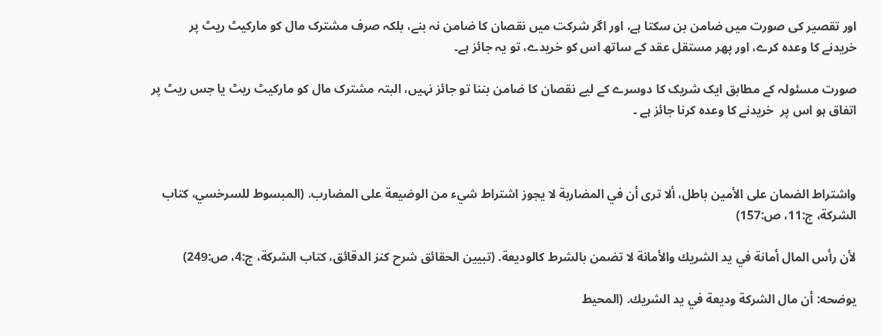اور تقصیر کی صورت میں ضامن بن سکتا ہے، اور اگر شرکت میں نقصان کا ضامن نہ بنے، بلکہ صرف مشترک مال کو مارکیٹ ریٹ پر  خریدنے کا وعدہ کرے، اور پھر مستقل عقد کے ساتھ اس کو خریدے، تو یہ جائز ہے۔

صورت مسئولہ کے مطابق ایک شریک کا دوسرے کے لیے نقصان کا ضامن بننا تو جائز نہیں، البتہ مشترک مال کو مارکیٹ ریٹ یا جس ریٹ پر اتفاق ہو اس پر  خریدنے کا وعدہ کرنا جائز ہے ۔



واشتراط الضمان على الأمين باطل، ألا ترى أن في المضاربة لا يجوز اشتراط شيء من الوضيعة على المضارب. (المبسوط للسرخسي، كتاب الشركة، ج:11، ص:157)

لأن رأس المال أمانة في يد الشريك والأمانة لا تضمن بالشرط كالوديعة. (تبيين الحقائق شرح كنز الدقائق، کتاب الشرکة، ج:4، ص:249)

يوضحه: أن مال الشركة وديعة في يد الشريك. (المحيط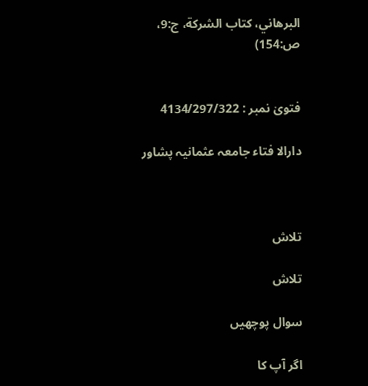البرهاني، كتاب الشركة، ج:9، ص:154)


فتویٰ نمبر : 4134/297/322

دارالا فتاء جامعہ عثمانیہ پشاور



تلاش

تلاش

سوال پوچھیں

اگر آپ کا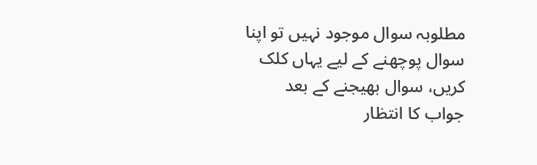مطلوبہ سوال موجود نہیں تو اپنا سوال پوچھنے کے لیے یہاں کلک کریں، سوال بھیجنے کے بعد جواب کا انتظار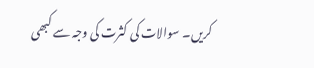کریں۔ سوالات کی کثرت کی وجہ سے کبھی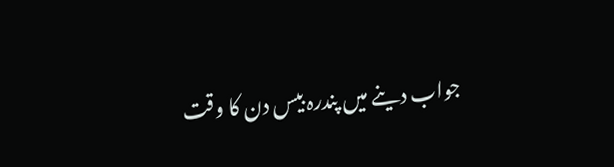جواب دینے میں پندرہ بیس دن کا وقت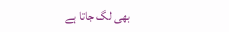بھی لگ جاتا ہے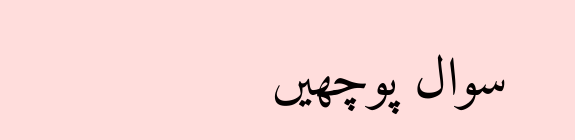سوال پوچھیں